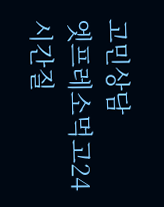고민상담
엣프레소먹고24시간질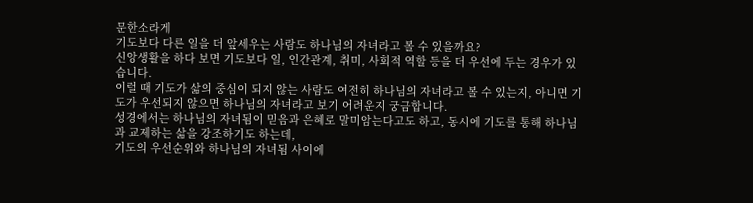문한소라게
기도보다 다른 일을 더 앞세우는 사람도 하나님의 자녀라고 볼 수 있을까요?
신앙생활을 하다 보면 기도보다 일, 인간관계, 취미, 사회적 역할 등을 더 우선에 두는 경우가 있습니다.
이럴 때 기도가 삶의 중심이 되지 않는 사람도 여전히 하나님의 자녀라고 볼 수 있는지, 아니면 기도가 우선되지 않으면 하나님의 자녀라고 보기 어려운지 궁금합니다.
성경에서는 하나님의 자녀됨이 믿음과 은혜로 말미암는다고도 하고, 동시에 기도를 통해 하나님과 교제하는 삶을 강조하기도 하는데,
기도의 우선순위와 하나님의 자녀됨 사이에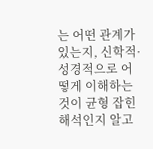는 어떤 관계가 있는지, 신학적·성경적으로 어떻게 이해하는 것이 균형 잡힌 해석인지 알고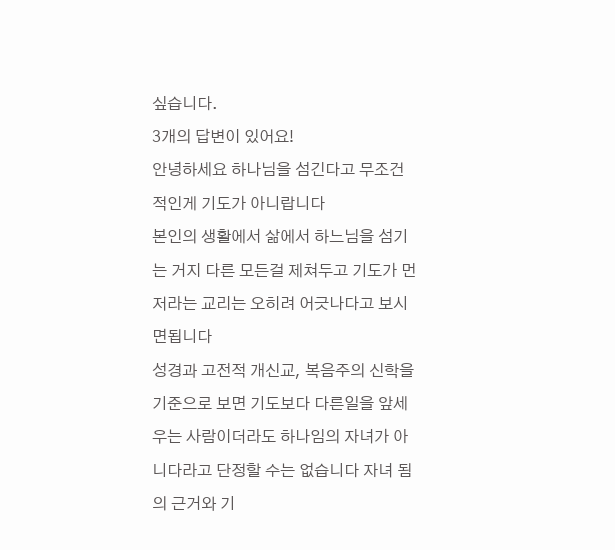싶습니다.
3개의 답변이 있어요!
안녕하세요 하나님을 섬긴다고 무조건 적인게 기도가 아니랍니다
본인의 생활에서 삶에서 하느님을 섬기는 거지 다른 모든걸 제쳐두고 기도가 먼저라는 교리는 오히려 어긋나다고 보시면됩니다
성경과 고전적 개신교, 복음주의 신학을 기준으로 보면 기도보다 다른일을 앞세우는 사람이더라도 하나임의 자녀가 아니다라고 단정할 수는 없습니다 자녀 됨의 근거와 기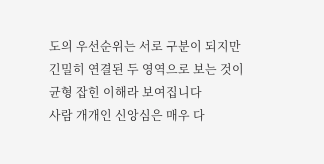도의 우선순위는 서로 구분이 되지만 긴밀히 연결된 두 영역으로 보는 것이 균형 잡힌 이해라 보여집니다
사람 개개인 신앙심은 매우 다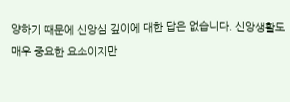양하기 때문에 신앙심 깊이에 대한 답은 없습니다. 신앙생활도 매우 중요한 요소이지만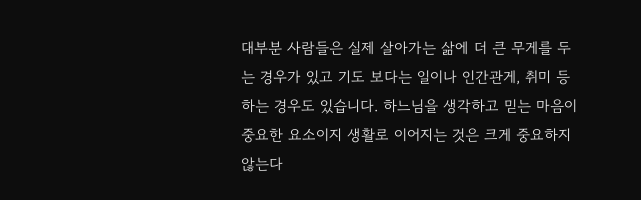대부분 사람들은 실제 살아가는 삶에 더 큰 무게를 두는 경우가 있고 기도 보다는 일이나 인간관게, 취미 등 하는 경우도 있습니다. 하느님을 생각하고 믿는 마음이 중요한 요소이지 생활로 이어지는 것은 크게 중요하지 않는다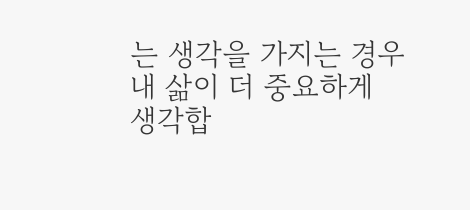는 생각을 가지는 경우 내 삶이 더 중요하게 생각합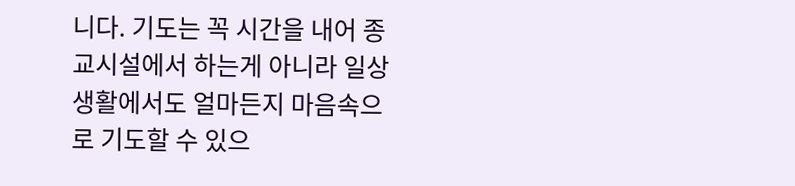니다. 기도는 꼭 시간을 내어 종교시설에서 하는게 아니라 일상생활에서도 얼마든지 마음속으로 기도할 수 있으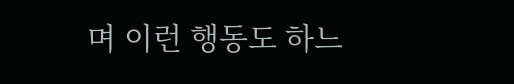며 이런 행동도 하느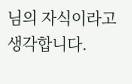님의 자식이라고 생각합니다.